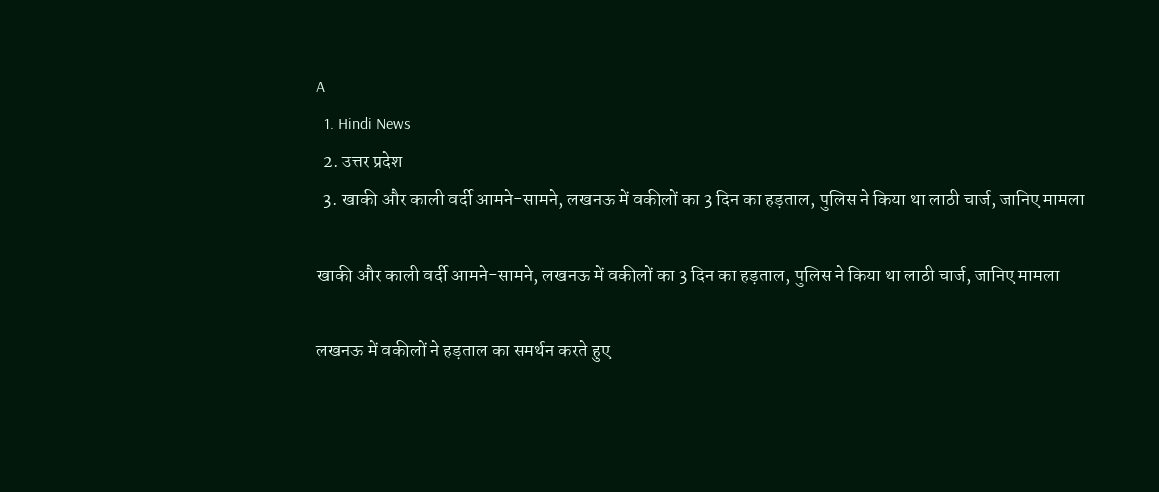A
  1. Hindi News
  2. उत्तर प्रदेश
  3. खाकी और काली वर्दी आमने-सामने, लखनऊ में वकीलों का 3 दिन का हड़ताल, पुलिस ने किया था लाठी चार्ज, जानिए मामला

खाकी और काली वर्दी आमने-सामने, लखनऊ में वकीलों का 3 दिन का हड़ताल, पुलिस ने किया था लाठी चार्ज, जानिए मामला

लखनऊ में वकीलों ने हड़ताल का समर्थन करते हुए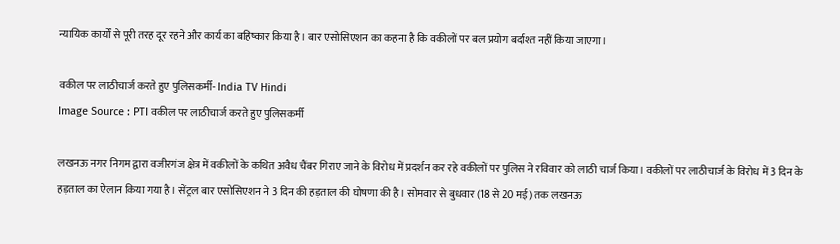न्यायिक कार्यों से पूरी तरह दूर रहने और कार्य का बहिष्कार किया है। बार एसोसिएशन का कहना है कि वकीलों पर बल प्रयोग बर्दाश्त नहीं किया जाएगा।

वकील पर लाठीचार्ज करते हुए पुलिसकर्मी- India TV Hindi
Image Source : PTI वकील पर लाठीचार्ज करते हुए पुलिसकर्मी

लखनऊ नगर निगम द्वारा वजीरगंज क्षेत्र में वकीलों के कथित अवैध चैंबर गिराए जाने के विरोध में प्रदर्शन कर रहे वकीलों पर पुलिस ने रविवार को लाठी चार्ज किया। वकीलों पर लाठीचार्ज के विरोध में 3 दिन के हड़ताल का ऐलान किया गया है। सेंट्रल बार एसोसिएशन ने 3 दिन की हड़ताल की घोषणा की है। सोमवार से बुधवार (18 से 20 मई) तक लखनऊ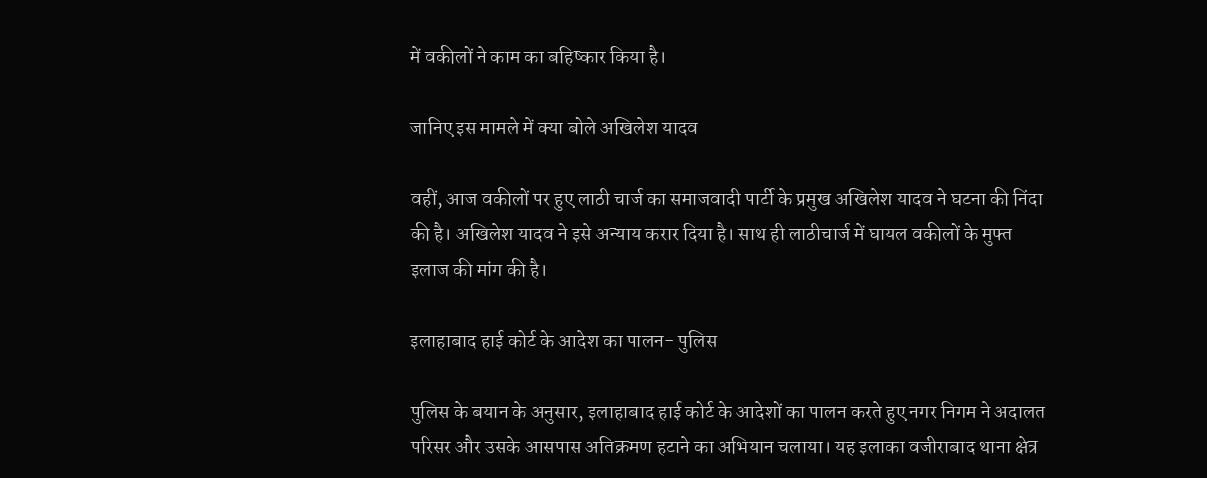में वकीलों ने काम का बहिष्कार किया है।

जानिए इस मामले में क्या बोले अखिलेश यादव

वहीं, आज वकीलों पर हुए लाठी चार्ज का समाजवादी पार्टी के प्रमुख अखिलेश यादव ने घटना की निंदा की है। अखिलेश यादव ने इसे अन्याय करार दिया है। साथ ही लाठीचार्ज में घायल वकीलों के मुफ्त इलाज की मांग की है।

इलाहाबाद हाई कोर्ट के आदेश का पालन- पुलिस

पुलिस के बयान के अनुसार, इलाहाबाद हाई कोर्ट के आदेशों का पालन करते हुए नगर निगम ने अदालत परिसर और उसके आसपास अतिक्रमण हटाने का अभियान चलाया। यह इलाका वजीराबाद थाना क्षेत्र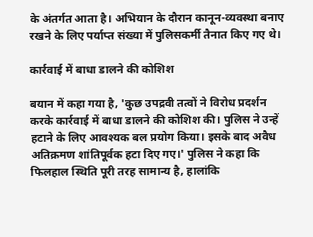के अंतर्गत आता है। अभियान के दौरान कानून-व्यवस्था बनाए रखने के लिए पर्याप्त संख्या में पुलिसकर्मी तैनात किए गए थे।

कार्रवाई में बाधा डालने की कोशिश

बयान में कहा गया है, 'कुछ उपद्रवी तत्वों ने विरोध प्रदर्शन करके कार्रवाई में बाधा डालने की कोशिश की। पुलिस ने उन्हें हटाने के लिए आवश्यक बल प्रयोग किया। इसके बाद अवैध अतिक्रमण शांतिपूर्वक हटा दिए गए।' पुलिस ने कहा कि फिलहाल स्थिति पूरी तरह सामान्य है, हालांकि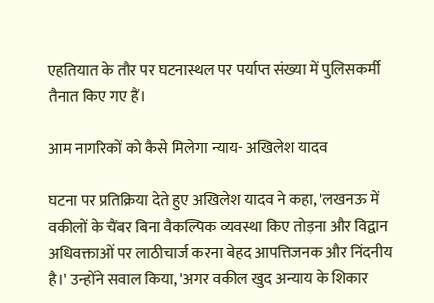एहतियात के तौर पर घटनास्थल पर पर्याप्त संख्या में पुलिसकर्मी तैनात किए गए हैं।

आम नागरिकों को कैसे मिलेगा न्याय- अखिलेश यादव

घटना पर प्रतिक्रिया देते हुए अखिलेश यादव ने कहा, 'लखनऊ में वकीलों के चैंबर बिना वैकल्पिक व्यवस्था किए तोड़ना और विद्वान अधिवक्ताओं पर लाठीचार्ज करना बेहद आपत्तिजनक और निंदनीय है।' उन्होंने सवाल किया, 'अगर वकील खुद अन्याय के शिकार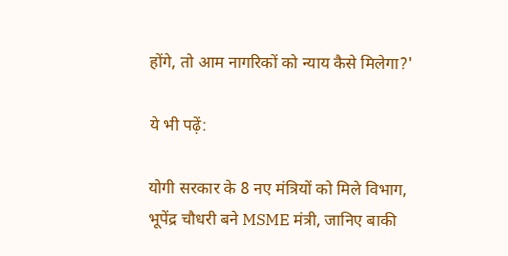होंगे, तो आम नागरिकों को न्याय कैसे मिलेगा?'

ये भी पढ़ें:

योगी सरकार के 8 नए मंत्रियों को मिले विभाग, भूपेंद्र चौधरी बने MSME मंत्री, जानिए बाकी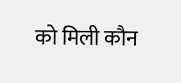को मिली कौन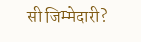सी जिम्मेदारी?